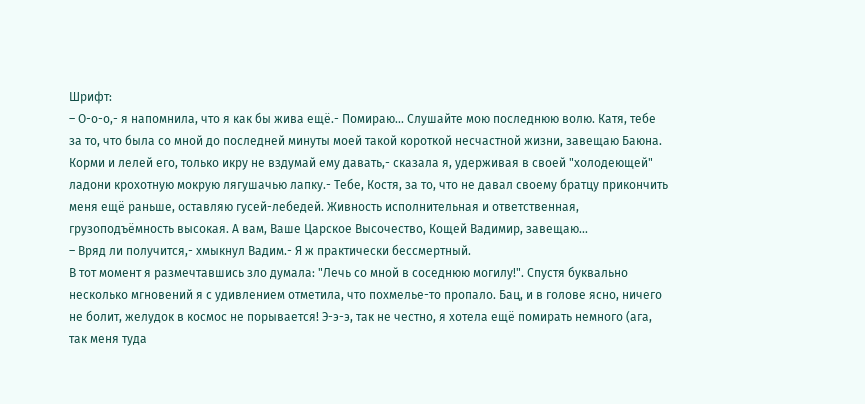Шрифт:
– О-о-о,- я напомнила, что я как бы жива ещё.- Помираю... Слушайте мою последнюю волю. Катя, тебе за то, что была со мной до последней минуты моей такой короткой несчастной жизни, завещаю Баюна. Корми и лелей его, только икру не вздумай ему давать,- сказала я, удерживая в своей "холодеющей" ладони крохотную мокрую лягушачью лапку.- Тебе, Костя, за то, что не давал своему братцу прикончить меня ещё раньше, оставляю гусей-лебедей. Живность исполнительная и ответственная, грузоподъёмность высокая. А вам, Ваше Царское Высочество, Кощей Вадимир, завещаю...
– Вряд ли получится,- хмыкнул Вадим.- Я ж практически бессмертный.
В тот момент я размечтавшись зло думала: "Лечь со мной в соседнюю могилу!". Спустя буквально несколько мгновений я с удивлением отметила, что похмелье-то пропало. Бац, и в голове ясно, ничего не болит, желудок в космос не порывается! Э-э-э, так не честно, я хотела ещё помирать немного (ага, так меня туда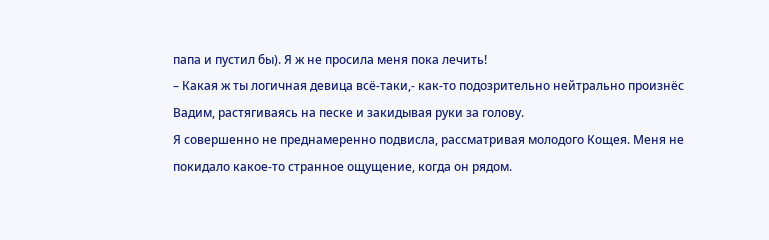папа и пустил бы). Я ж не просила меня пока лечить!
– Какая ж ты логичная девица всё-таки,- как-то подозрительно нейтрально произнёс Вадим, растягиваясь на песке и закидывая руки за голову.
Я совершенно не преднамеренно подвисла, рассматривая молодого Кощея. Меня не покидало какое-то странное ощущение, когда он рядом.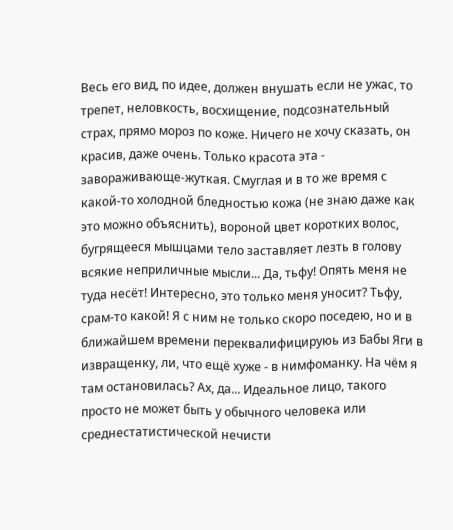Весь его вид, по идее, должен внушать если не ужас, то трепет, неловкость, восхищение, подсознательный страх, прямо мороз по коже. Ничего не хочу сказать, он красив, даже очень. Только красота эта - завораживающе-жуткая. Смуглая и в то же время с какой-то холодной бледностью кожа (не знаю даже как это можно объяснить), вороной цвет коротких волос, бугрящееся мышцами тело заставляет лезть в голову всякие неприличные мысли... Да, тьфу! Опять меня не туда несёт! Интересно, это только меня уносит? Тьфу, срам-то какой! Я с ним не только скоро поседею, но и в ближайшем времени переквалифицируюь из Бабы Яги в извращенку, ли, что ещё хуже - в нимфоманку. На чём я там остановилась? Ах, да... Идеальное лицо, такого просто не может быть у обычного человека или среднестатистической нечисти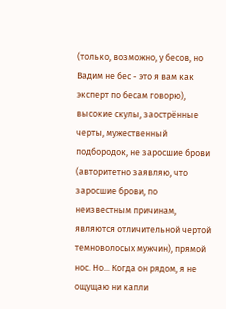(только, возможно, у бесов, но Вадим не бес - это я вам как эксперт по бесам говорю), высокие скулы, заострённые черты, мужественный подбородок, не заросшие брови (авторитетно заявляю, что заросшие брови, по неизвестным причинам, являются отличительной чертой темноволосых мужчин), прямой нос. Но... Когда он рядом, я не ощущаю ни капли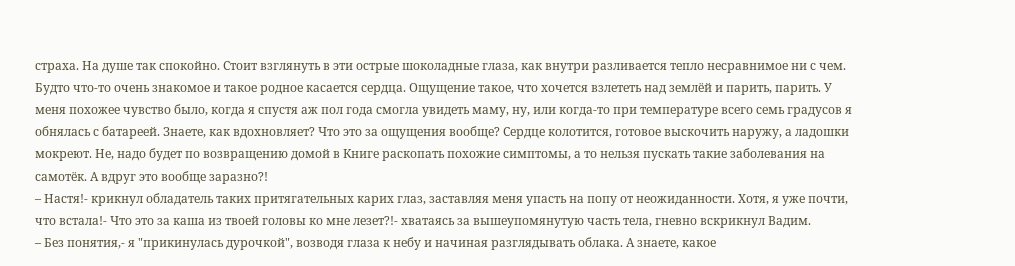страха. На душе так спокойно. Стоит взглянуть в эти острые шоколадные глаза, как внутри разливается тепло несравнимое ни с чем. Будто что-то очень знакомое и такое родное касается сердца. Ощущение такое, что хочется взлететь над землёй и парить, парить. У меня похожее чувство было, когда я спустя аж пол года смогла увидеть маму, ну, или когда-то при температуре всего семь градусов я обнялась с батареей. Знаете, как вдохновляет? Что это за ощущения вообще? Сердце колотится, готовое выскочить наружу, а ладошки мокреют. Не, надо будет по возвращению домой в Книге раскопать похожие симптомы, а то нельзя пускать такие заболевания на самотёк. А вдруг это вообще заразно?!
– Настя!- крикнул обладатель таких притягательных карих глаз, заставляя меня упасть на попу от неожиданности. Хотя, я уже почти, что встала!- Что это за каша из твоей головы ко мне лезет?!- хватаясь за вышеупомянутую часть тела, гневно вскрикнул Вадим.
– Без понятия,- я "прикинулась дурочкой", возводя глаза к небу и начиная разглядывать облака. А знаете, какое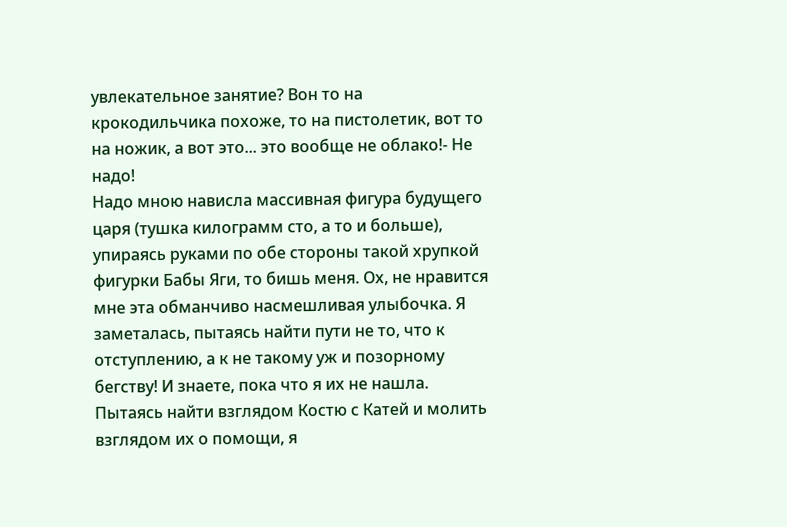увлекательное занятие? Вон то на крокодильчика похоже, то на пистолетик, вот то на ножик, а вот это... это вообще не облако!- Не надо!
Надо мною нависла массивная фигура будущего царя (тушка килограмм сто, а то и больше), упираясь руками по обе стороны такой хрупкой фигурки Бабы Яги, то бишь меня. Ох, не нравится мне эта обманчиво насмешливая улыбочка. Я заметалась, пытаясь найти пути не то, что к отступлению, а к не такому уж и позорному бегству! И знаете, пока что я их не нашла. Пытаясь найти взглядом Костю с Катей и молить взглядом их о помощи, я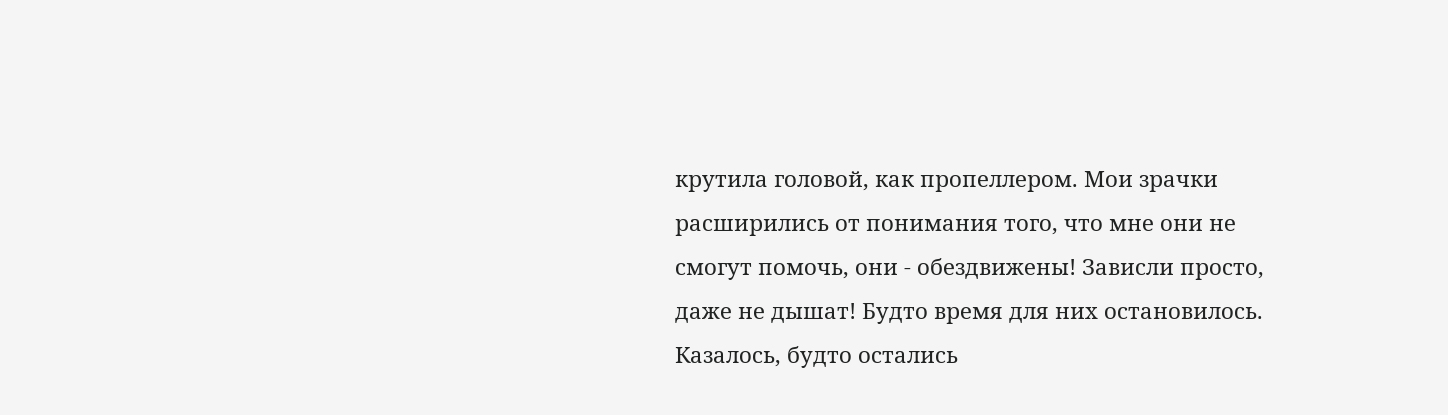крутила головой, как пропеллером. Мои зрачки расширились от понимания того, что мне они не смогут помочь, они - обездвижены! Зависли просто, даже не дышат! Будто время для них остановилось. Казалось, будто остались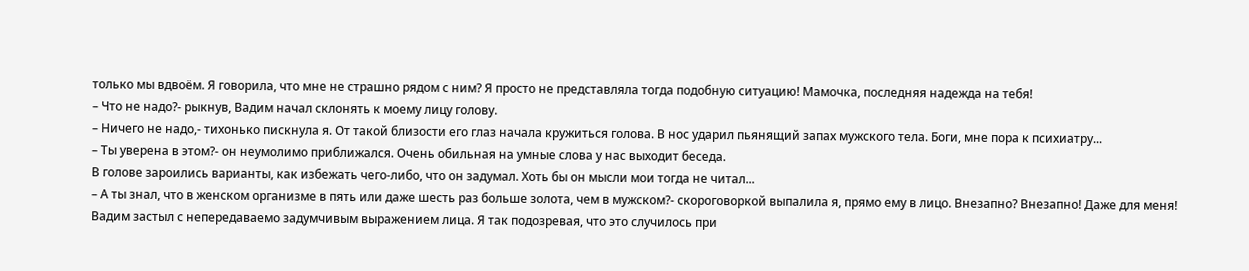только мы вдвоём. Я говорила, что мне не страшно рядом с ним? Я просто не представляла тогда подобную ситуацию! Мамочка, последняя надежда на тебя!
– Что не надо?- рыкнув, Вадим начал склонять к моему лицу голову.
– Ничего не надо,- тихонько пискнула я. От такой близости его глаз начала кружиться голова. В нос ударил пьянящий запах мужского тела. Боги, мне пора к психиатру...
– Ты уверена в этом?- он неумолимо приближался. Очень обильная на умные слова у нас выходит беседа.
В голове зароились варианты, как избежать чего-либо, что он задумал. Хоть бы он мысли мои тогда не читал...
– А ты знал, что в женском организме в пять или даже шесть раз больше золота, чем в мужском?- скороговоркой выпалила я, прямо ему в лицо. Внезапно? Внезапно! Даже для меня!
Вадим застыл с непередаваемо задумчивым выражением лица. Я так подозревая, что это случилось при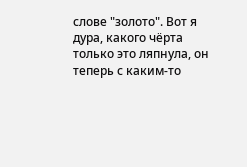слове "золото". Вот я дура, какого чёрта только это ляпнула, он теперь с каким-то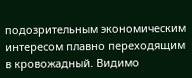подозрительным экономическим интересом плавно переходящим в кровожадный. Видимо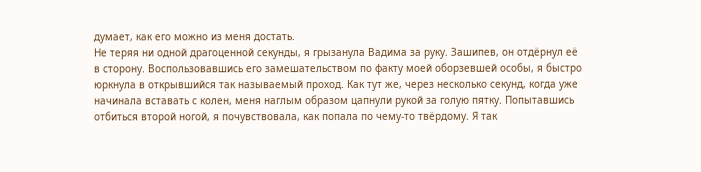думает, как его можно из меня достать.
Не теряя ни одной драгоценной секунды, я грызанула Вадима за руку. Зашипев, он отдёрнул её в сторону. Воспользовавшись его замешательством по факту моей оборзевшей особы, я быстро юркнула в открывшийся так называемый проход. Как тут же, через несколько секунд, когда уже начинала вставать с колен, меня наглым образом цапнули рукой за голую пятку. Попытавшись отбиться второй ногой, я почувствовала, как попала по чему-то твёрдому. Я так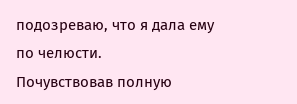подозреваю, что я дала ему по челюсти.
Почувствовав полную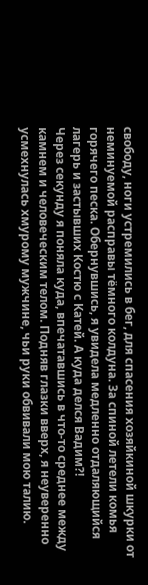свободу, ноги устремились в бег, для спасения хозяйкиной шкурки от неминуемой расправы тёмного колдуна. За спиной летели комья горячего песка. Обернувшись, я увидела медленно отдаляющийся лагерь и застывших Костю с Катей. А куда делся Вадим?!
Через секунду я поняла куда, впечатавшись в что-то среднее между камнем и человеческим телом. Подняв глазки вверх, я неуверенно усмехнулась хмурому мужчине, чьи руки обвивали мою талию.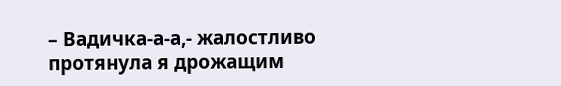– Вадичка-а-а,- жалостливо протянула я дрожащим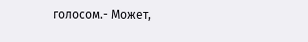голосом.- Может,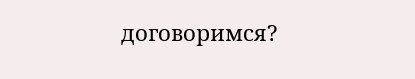договоримся?